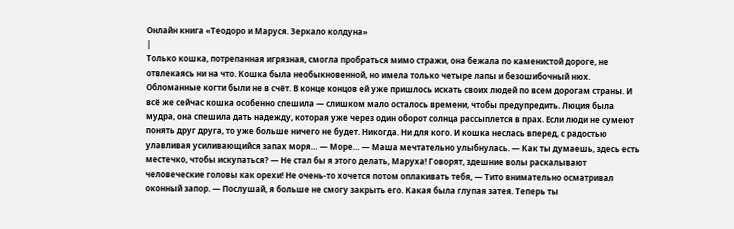Онлайн книга «Теодоро и Маруся. Зеркало колдуна»
|
Только кошка, потрепанная игрязная, смогла пробраться мимо стражи, она бежала по каменистой дороге, не отвлекаясь ни на что. Кошка была необыкновенной, но имела только четыре лапы и безошибочный нюх. Обломанные когти были не в счёт. В конце концов ей уже пришлось искать своих людей по всем дорогам страны. И всё же сейчас кошка особенно спешила — слишком мало осталось времени, чтобы предупредить. Люция была мудра, она спешила дать надежду, которая уже через один оборот солнца рассыплется в прах. Если люди не сумеют понять друг друга, то уже больше ничего не будет. Никогда. Ни для кого. И кошка неслась вперед, с радостью улавливая усиливающийся запах моря… — Море… — Маша мечтательно улыбнулась. — Как ты думаешь, здесь есть местечко, чтобы искупаться? — Не стал бы я этого делать, Маруха! Говорят, здешние волы раскалывают человеческие головы как орехи! Не очень-то хочется потом оплакивать тебя, — Тито внимательно осматривал оконный запор. — Послушай, я больше не смогу закрыть его. Какая была глупая затея. Теперь ты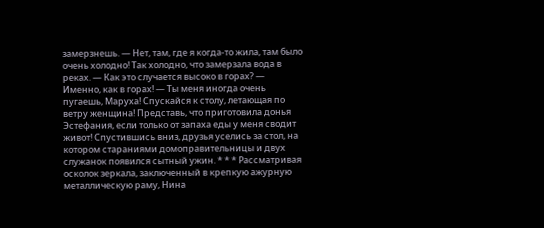замерзнешь. — Нет, там, где я когда-то жила, там было очень холодно! Так холодно, что замерзала вода в реках. — Как это случается высоко в горах? — Именно, как в горах! — Ты меня иногда очень пугаешь, Маруха! Спускайся к столу, летающая по ветру женщина! Представь, что приготовила донья Эстефания, если только от запаха еды у меня сводит живот! Спустившись вниз, друзья уселись за стол, на котором стараниями домоправительницы и двух служанок появился сытный ужин. * * * Рассматривая осколок зеркала, заключенный в крепкую ажурную металлическую раму, Нина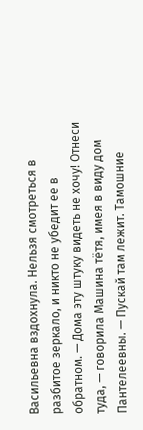Васильевна вздохнула. Нельзя смотреться в разбитое зеркало, и никто не убедит ее в обратном. — Дома эту штуку видеть не хочу! Отнеси туда, — говорила Машина тётя, имея в виду дом Пантелеевны. — Пускай там лежит. Тамошние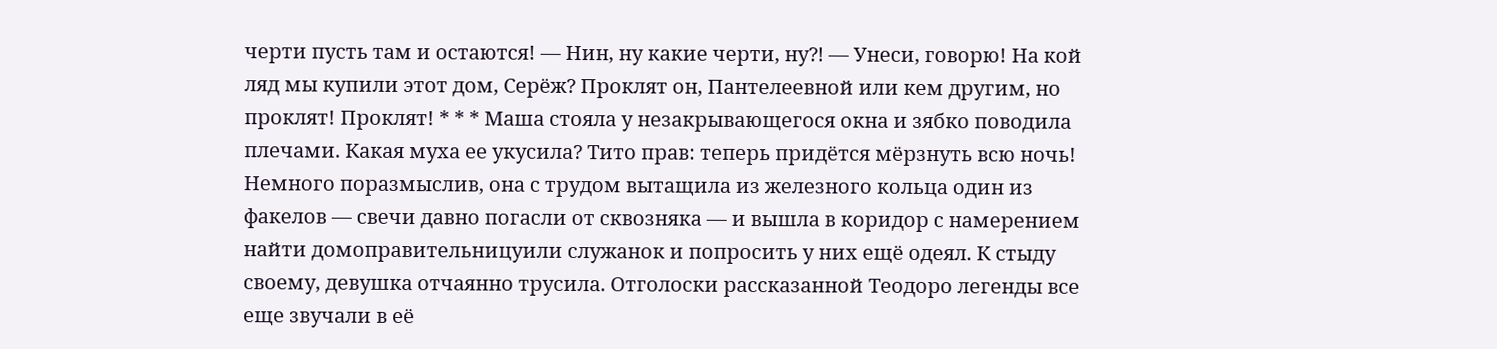черти пусть там и остаются! — Нин, ну какие черти, ну⁈ — Унеси, говорю! На кой ляд мы купили этот дом, Серёж? Проклят он, Пантелеевной или кем другим, но проклят! Проклят! * * * Маша стояла у незакрывающегося окна и зябко поводила плечами. Какая муха ее укусила? Тито прав: теперь придётся мёрзнуть всю ночь! Немного поразмыслив, она с трудом вытащила из железного кольца один из факелов — свечи давно погасли от сквозняка — и вышла в коридор с намерением найти домоправительницуили служанок и попросить у них ещё одеял. К стыду своему, девушка отчаянно трусила. Отголоски рассказанной Теодоро легенды все еще звучали в её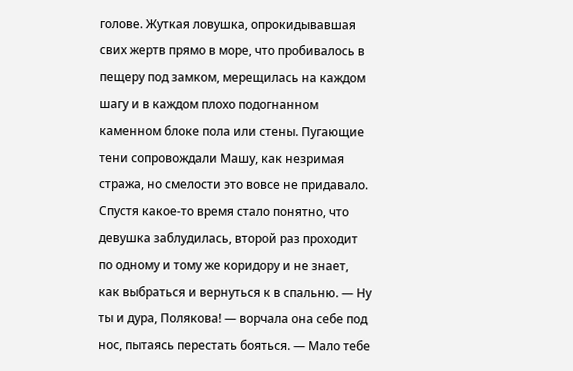голове. Жуткая ловушка, опрокидывавшая свих жертв прямо в море, что пробивалось в пещеру под замком, мерещилась на каждом шагу и в каждом плохо подогнанном каменном блоке пола или стены. Пугающие тени сопровождали Машу, как незримая стража, но смелости это вовсе не придавало. Спустя какое-то время стало понятно, что девушка заблудилась, второй раз проходит по одному и тому же коридору и не знает, как выбраться и вернуться к в спальню. — Ну ты и дура, Полякова! — ворчала она себе под нос, пытаясь перестать бояться. — Мало тебе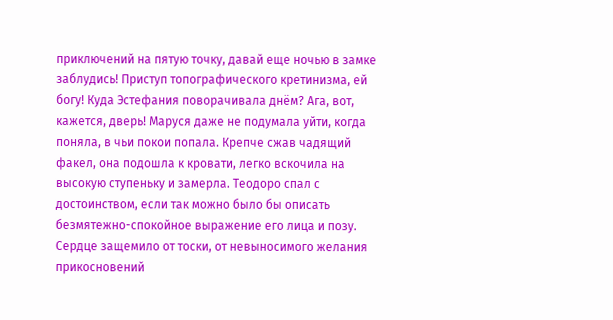приключений на пятую точку, давай еще ночью в замке заблудись! Приступ топографического кретинизма, ей богу! Куда Эстефания поворачивала днём? Ага, вот, кажется, дверь! Маруся даже не подумала уйти, когда поняла, в чьи покои попала. Крепче сжав чадящий факел, она подошла к кровати, легко вскочила на высокую ступеньку и замерла. Теодоро спал с достоинством, если так можно было бы описать безмятежно-спокойное выражение его лица и позу. Сердце защемило от тоски, от невыносимого желания прикосновений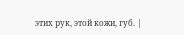этих рук, этой кожи, губ. |